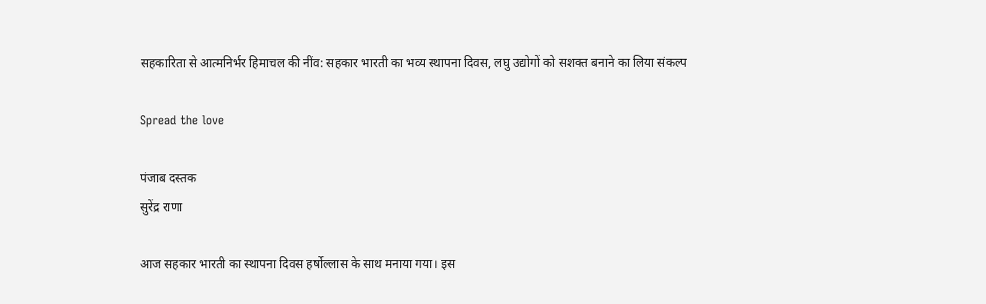सहकारिता से आत्मनिर्भर हिमाचल की नींव: सहकार भारती का भव्य स्थापना दिवस, लघु उद्योगों को सशक्त बनाने का लिया संकल्प

Spread the love

पंजाब दस्तक
सुरेंद्र राणा

आज सहकार भारती का स्थापना दिवस हर्षोल्लास के साथ मनाया गया। इस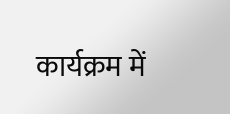कार्यक्रम में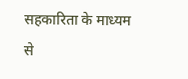सहकारिता के माध्यम से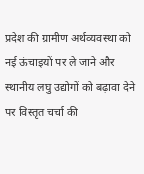प्रदेश की ग्रामीण अर्थव्यवस्था को नई ऊंचाइयों पर ले जाने और स्थानीय लघु उद्योगों को बढ़ावा देने पर विस्तृत चर्चा की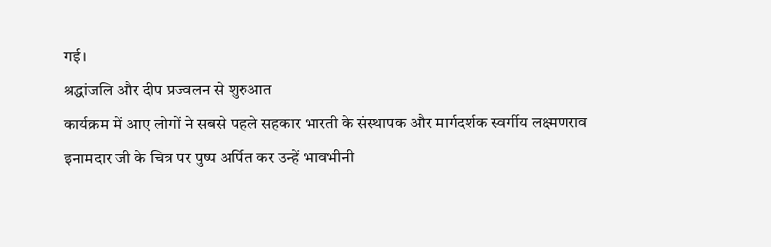गई।
श्रद्धांजलि और दीप प्रज्वलन से शुरुआत
कार्यक्रम में आए लोगों ने सबसे पहले सहकार भारती के संस्थापक और मार्गदर्शक स्वर्गीय लक्ष्मणराव इनामदार जी के चित्र पर पुष्प अर्पित कर उन्हें भावभीनी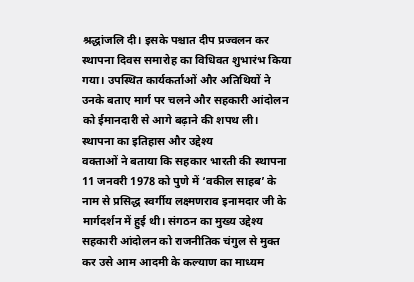श्रद्धांजलि दी। इसके पश्चात दीप प्रज्वलन कर स्थापना दिवस समारोह का विधिवत शुभारंभ किया गया। उपस्थित कार्यकर्ताओं और अतिथियों ने उनके बताए मार्ग पर चलने और सहकारी आंदोलन को ईमानदारी से आगे बढ़ाने की शपथ ली।
स्थापना का इतिहास और उद्देश्य
वक्ताओं ने बताया कि सहकार भारती की स्थापना 11 जनवरी 1978 को पुणे में ‘वकील साहब’ के नाम से प्रसिद्ध स्वर्गीय लक्ष्मणराव इनामदार जी के मार्गदर्शन में हुई थी। संगठन का मुख्य उद्देश्य सहकारी आंदोलन को राजनीतिक चंगुल से मुक्त कर उसे आम आदमी के कल्याण का माध्यम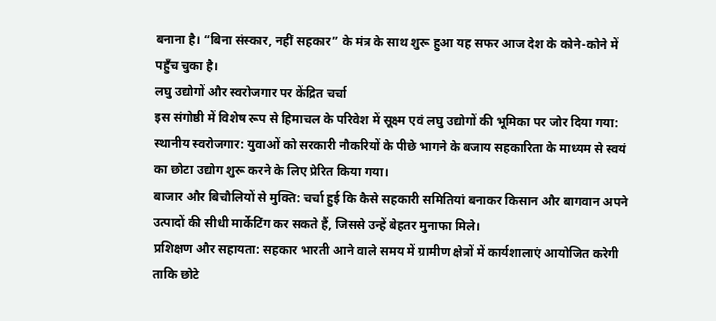बनाना है। “बिना संस्कार, नहीं सहकार” के मंत्र के साथ शुरू हुआ यह सफर आज देश के कोने-कोने में पहुँच चुका है।
लघु उद्योगों और स्वरोजगार पर केंद्रित चर्चा
इस संगोष्ठी में विशेष रूप से हिमाचल के परिवेश में सूक्ष्म एवं लघु उद्योगों की भूमिका पर जोर दिया गया:
स्थानीय स्वरोजगार: युवाओं को सरकारी नौकरियों के पीछे भागने के बजाय सहकारिता के माध्यम से स्वयं का छोटा उद्योग शुरू करने के लिए प्रेरित किया गया।
बाजार और बिचौलियों से मुक्ति: चर्चा हुई कि कैसे सहकारी समितियां बनाकर किसान और बागवान अपने उत्पादों की सीधी मार्केटिंग कर सकते हैं, जिससे उन्हें बेहतर मुनाफा मिले।
प्रशिक्षण और सहायता: सहकार भारती आने वाले समय में ग्रामीण क्षेत्रों में कार्यशालाएं आयोजित करेगी ताकि छोटे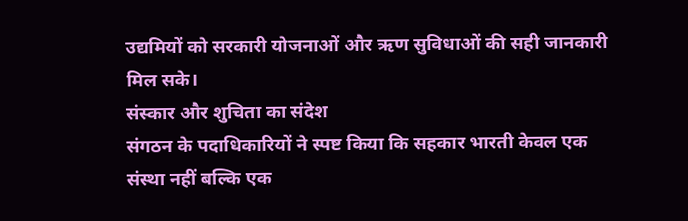उद्यमियों को सरकारी योजनाओं और ऋण सुविधाओं की सही जानकारी मिल सके।
संस्कार और शुचिता का संदेश
संगठन के पदाधिकारियों ने स्पष्ट किया कि सहकार भारती केवल एक संस्था नहीं बल्कि एक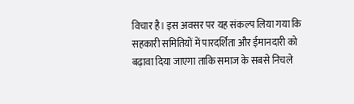विचार है। इस अवसर पर यह संकल्प लिया गया कि सहकारी समितियों में पारदर्शिता और ईमानदारी को बढ़ावा दिया जाएगा ताकि समाज के सबसे निचले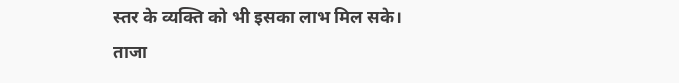स्तर के व्यक्ति को भी इसका लाभ मिल सके।
ताजा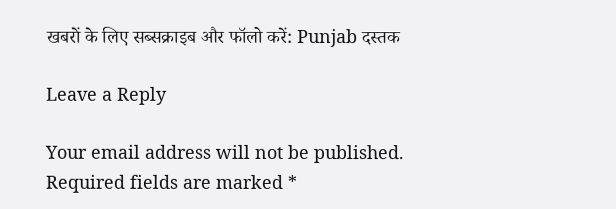खबरों के लिए सब्सक्राइब और फॉलो करें: Punjab दस्तक

Leave a Reply

Your email address will not be published. Required fields are marked *